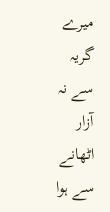میرے گریہ سے نہ آزار اٹھانے سے ہوا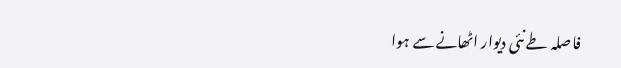فاصلہ طے نئی دیوار اٹھانے سے ہوا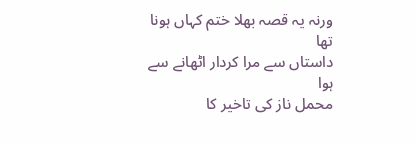ورنہ یہ قصہ بھلا ختم کہاں ہونا تھا
داستاں سے مرا کردار اٹھانے سے ہوا
محمل ناز کی تاخیر کا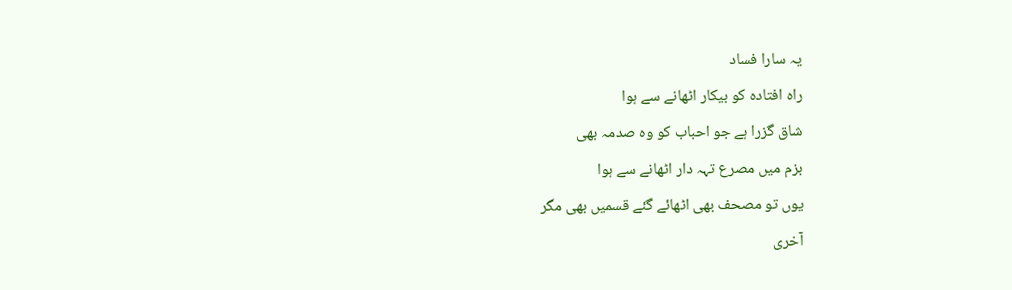یہ سارا فساد
راہ افتادہ کو بیکار اٹھانے سے ہوا
شاق گزرا ہے جو احباب کو وہ صدمہ بھی
بزم میں مصرع تہہ دار اٹھانے سے ہوا
یوں تو مصحف بھی اٹھائے گئے قسمیں بھی مگر
آخری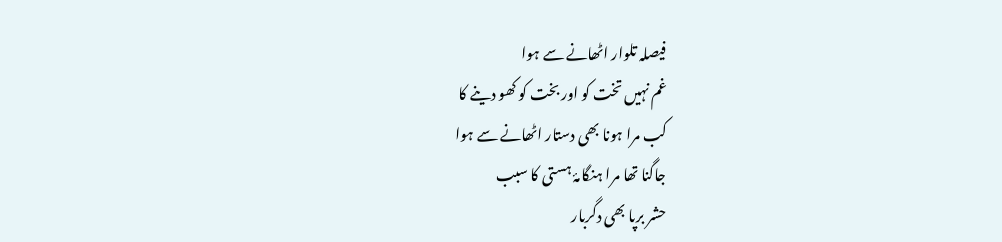فیصلہ تلوار اٹھانے سے ہوا
غم نہیں تخت کو اور بخت کو کھو دینے کا
کب مرا ہونا بھی دستار اٹھانے سے ہوا
جاگنا تھا مرا ہنگامۂ ہستی کا سبب
حشر برپا بھی دگربار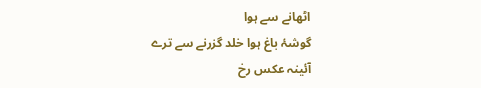اٹھانے سے ہوا
گوشۂ باغ ہوا خلد گزرنے سے ترے
آئینہ عکس رخ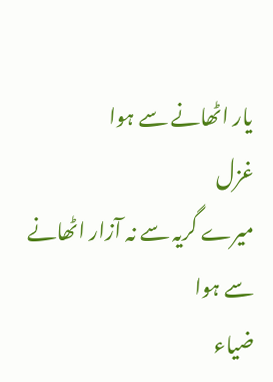یار اٹھانے سے ہوا
غزل
میرے گریہ سے نہ آزار اٹھانے سے ہوا
ضیاء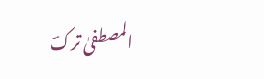المصطفیٰ ترکؔ